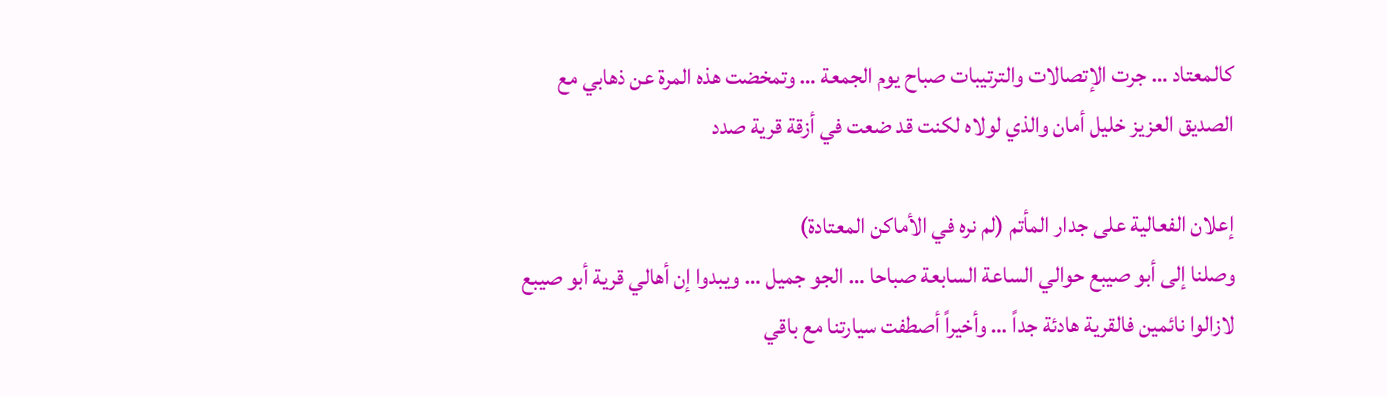كالمعتاد … جرت الإتصالات والترتيبات صباح يوم الجمعة … وتمخضت هذه المرة عن ذهابي مع الصديق العزيز خليل أمان والذي لولاه لكنت قد ضعت في أزقة قرية صدد

إعلان الفعالية على جدار المأتم (لم نره في الأماكن المعتادة)
وصلنا إلى أبو صيبع حوالي الساعة السابعة صباحا … الجو جميل … ويبدوا إن أهالي قرية أبو صيبع لازالوا نائمين فالقرية هادئة جداً … وأخيراً أصطفت سيارتنا مع باقي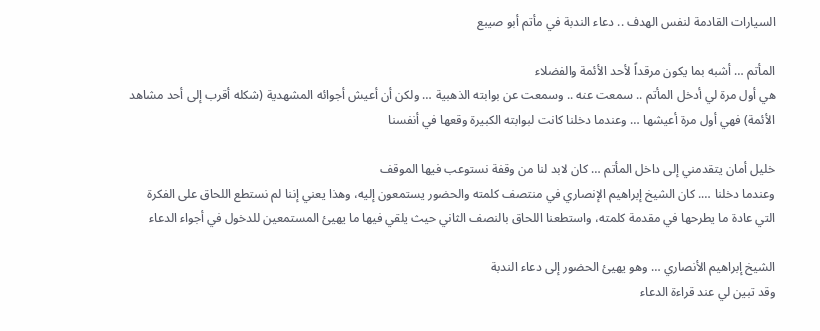السيارات القادمة لنفس الهدف .. دعاء الندبة في مأتم أبو صيبع

المأتم … أشبه بما يكون مرقداً لأحد الأئمة والفضلاء
هي أول مرة لي أدخل المأتم .. سمعت عنه .. وسمعت عن بوابته الذهبية … ولكن أن أعيش أجوائه المشهدية (شكله أقرب إلى أحد مشاهد الأئمة) فهي أول مرة أعيشها … وعندما دخلنا كانت لبوابته الكبيرة وقعها في أنفسنا

خليل أمان يتقدمني إلى داخل المأتم … كان لابد لنا من وقفة نستوعب فيها الموقف
وعندما دخلنا …. كان الشيخ إبراهيم الإنصاري في منتصف كلمته والحضور يستمعون إليه، وهذا يعني إننا لم نستطع اللحاق على الفكرة التي عادة ما يطرحها في مقدمة كلمته، واستطعنا اللحاق بالنصف الثاني حيث يلقي فيها ما يهيئ المستمعين للدخول في أجواء الدعاء

الشيخ إبراهيم الأنصاري … وهو يهيئ الحضور إلى دعاء الندبة
وقد تبين لي عند قراءة الدعاء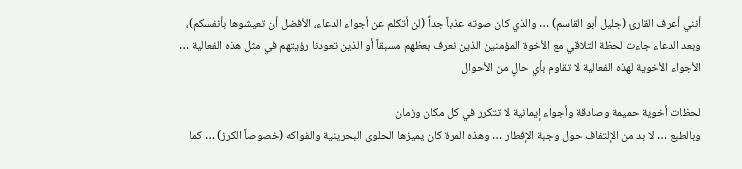أنني أعرف القارئ (جليل أبو القاسم) … والذي كان صوته عذباً جداً (لن أتكلم عن أجواء الدعاء، الأفضل أن تعيشوها بأنفسكم)، وبعد الدعاء جاءت لحظة التلاقي مع الأخوة المؤمنين الذين نعرف بعظهم مسبقاً أو الذين تعودنا رؤيتهم في مثل هذه الفعالية … الأجواء الأخوية لهذه الفعالية لا تقاوم بأي حالٍ من الأحوال

لحظات أخوية حميمة وصادقة وأجواء إيمانية لا تتكرر في كل مكان وزمان
وبالطبع … لا بد من الإلتفاف حول وجبة الإفطار … وهذه المرة كان يميزها الحلوى البحرينية والفواكه (خصوصاً الكرز) … كما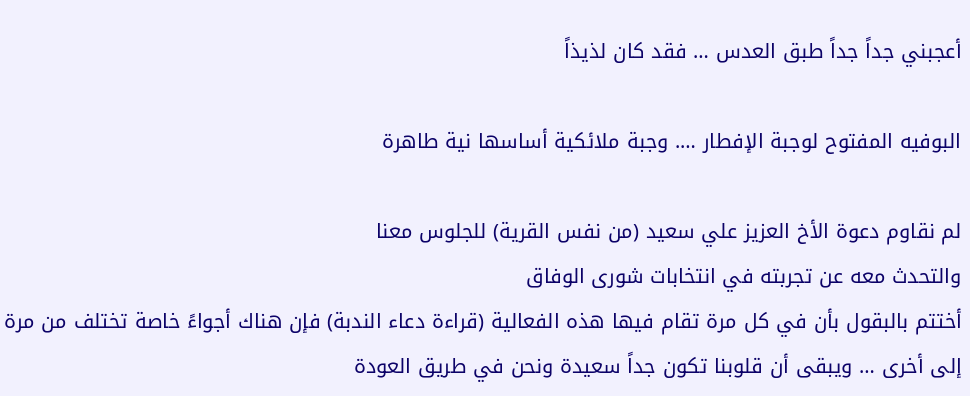أعجبني جداً جداً طبق العدس … فقد كان لذيذاً

البوفيه المفتوح لوجبة الإفطار …. وجبة ملائكية أساسها نية طاهرة

لم نقاوم دعوة الأخ العزيز علي سعيد (من نفس القرية) للجلوس معنا
والتحدث معه عن تجربته في انتخابات شورى الوفاق
أختتم بالبقول بأن في كل مرة تقام فيها هذه الفعالية (قراءة دعاء الندبة) فإن هناك أجواءً خاصة تختلف من مرة إلى أخرى … ويبقى أن قلوبنا تكون جداً سعيدة ونحن في طريق العودة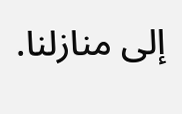إلى منازلنا.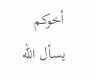أخوكم يسأل الله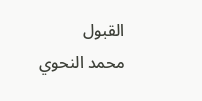القبول
محمد النحوي